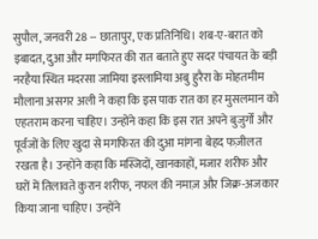सुपौल, जनवरी 28 -- छातापुर, एक प्रतिनिधि। शब-ए-बरात को इबादत, दुआ और मगफिरत की रात बताते हुए सदर पंचायत के बड़ी नरहैया स्थित मदरसा जामिया इस्लामिया अबु हुरैरा के मोहतमीम मौलाना असगर अली ने कहा कि इस पाक रात का हर मुसलमान को एहतराम करना चाहिए। उन्होंने कहा कि इस रात अपने बुजुर्गों और पूर्वजों के लिए खुदा से मगफिरत की दुआ मांगना बेहद फज़ीलत रखता है। उन्होंने कहा कि मस्जिदों, खानकाहों, मजार शरीफ और घरों में तिलावते कुरान शरीफ, नफल की नमाज़ और जिक्र-अजकार किया जाना चाहिए। उन्होंने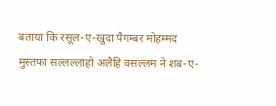बताया कि रसूल-ए-खुदा पैगम्बर मोहम्मद मुस्तफा सल्लल्लाहो अलैहि वसल्लम ने शब-ए-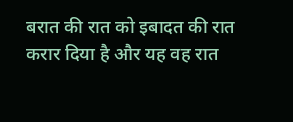बरात की रात को इबादत की रात करार दिया है और यह वह रात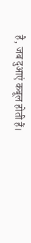है, जब दुआएं कबूल होती हैं।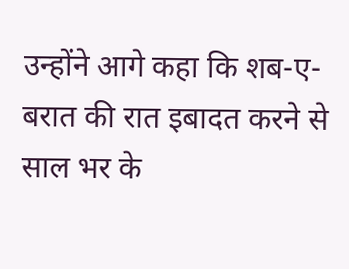उन्होंने आगे कहा कि शब-ए-बरात की रात इबादत करने से साल भर के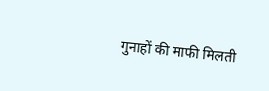गुनाहों की माफी मिलती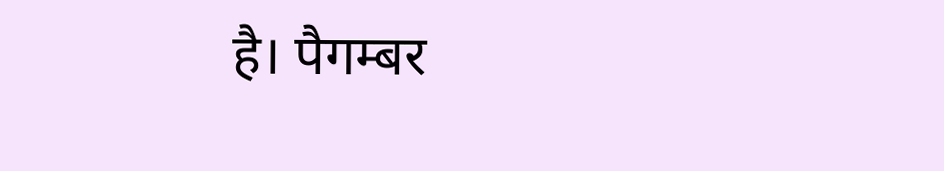है। पैगम्बर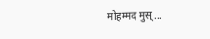मोहम्मद मुस्...